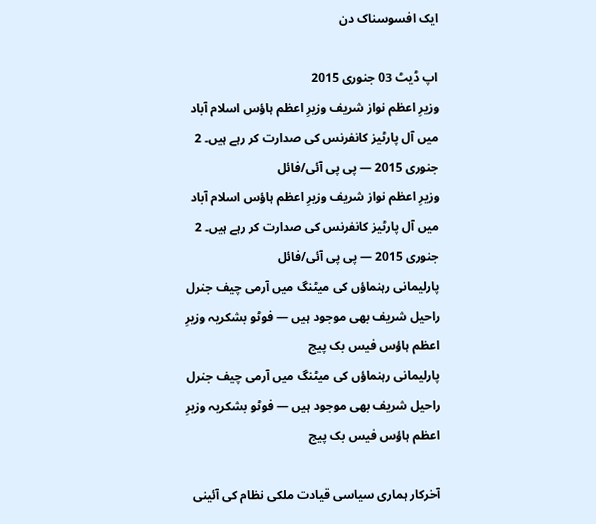ایک افسوسناک دن

اپ ڈیٹ 03 جنوری 2015
وزیرِ اعظم نواز شریف وزیرِ اعظم ہاؤس اسلام آباد میں آل پارٹیز کانفرنس کی صدارت کر رہے ہیں۔ 2 جنوری 2015 — پی پی آئی/فائل
وزیرِ اعظم نواز شریف وزیرِ اعظم ہاؤس اسلام آباد میں آل پارٹیز کانفرنس کی صدارت کر رہے ہیں۔ 2 جنوری 2015 — پی پی آئی/فائل
پارلیمانی رہنماؤں کی میٹنگ میں آرمی چیف جنرل راحیل شریف بھی موجود ہیں — فوٹو بشکریہ وزیرِ اعظم ہاؤس فیس بک پیج
پارلیمانی رہنماؤں کی میٹنگ میں آرمی چیف جنرل راحیل شریف بھی موجود ہیں — فوٹو بشکریہ وزیرِ اعظم ہاؤس فیس بک پیج

آخرکار ہماری سیاسی قیادت ملکی نظام کی آئینی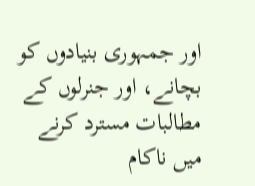اور جمہوری بنیادوں کو بچانے، اور جنرلوں کے مطالبات مسترد کرنے میں ناکام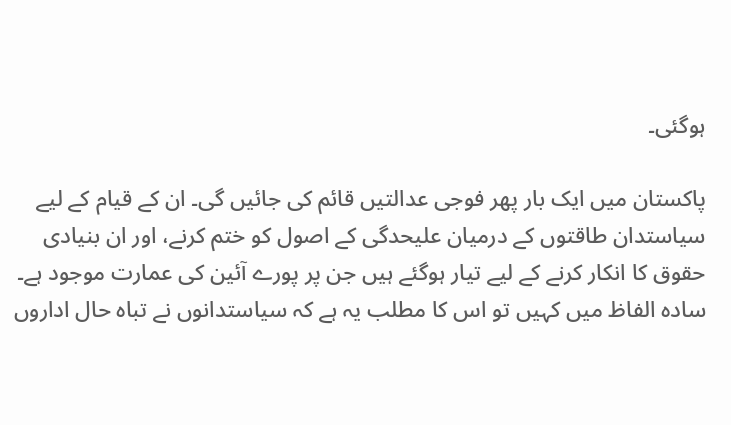ہوگئی۔

پاکستان میں ایک بار پھر فوجی عدالتیں قائم کی جائیں گی۔ ان کے قیام کے لیے سیاستدان طاقتوں کے درمیان علیحدگی کے اصول کو ختم کرنے، اور ان بنیادی حقوق کا انکار کرنے کے لیے تیار ہوگئے ہیں جن پر پورے آئین کی عمارت موجود ہے۔ سادہ الفاظ میں کہیں تو اس کا مطلب یہ ہے کہ سیاستدانوں نے تباہ حال اداروں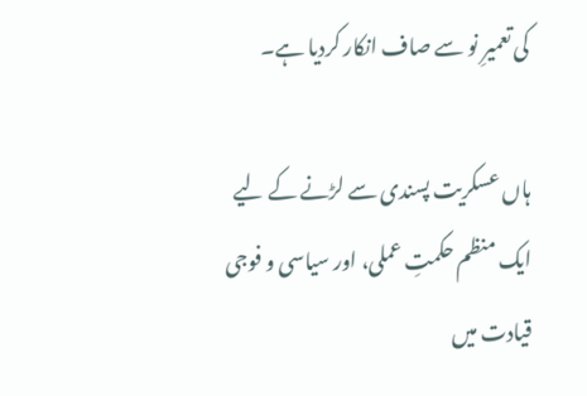کی تعمیرِ نو سے صاف انکار کردیا ہے۔

ہاں عسکریت پسندی سے لڑنے کے لیے ایک منظم حکمتِ عملی، اور سیاسی و فوجی قیادت میں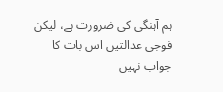ہم آہنگی کی ضرورت ہے، لیکن فوجی عدالتیں اس بات کا جواب نہیں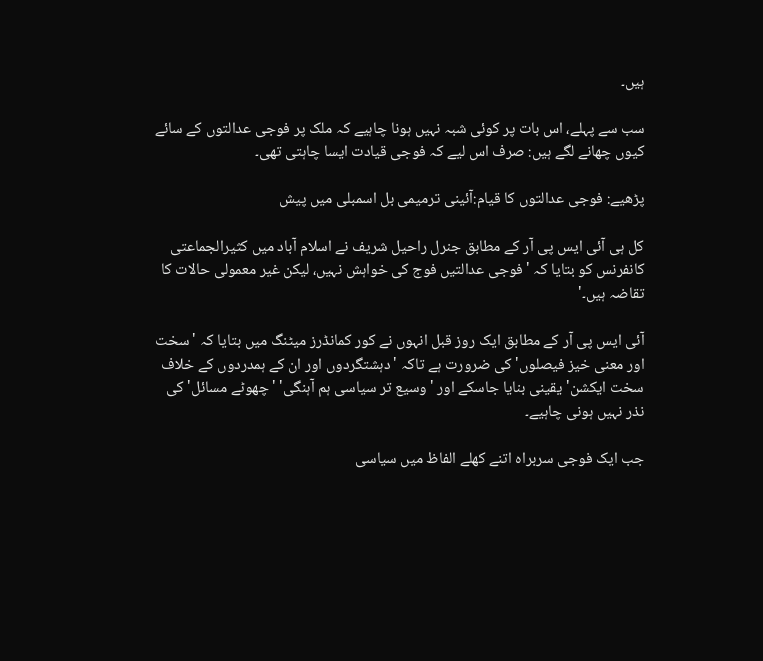ہیں۔

سب سے پہلے، اس بات پر کوئی شبہ نہیں ہونا چاہیے کہ ملک پر فوجی عدالتوں کے سائے کیوں چھانے لگے ہیں: صرف اس لیے کہ فوجی قیادت ایسا چاہتی تھی۔

پڑھیے: فوجی عدالتوں کا قیام:آئینی ترمیمی بل اسمبلی میں پیش

کل ہی آئی ایس پی آر کے مطابق جنرل راحیل شریف نے اسلام آباد میں کثیرالجماعتی کانفرنس کو بتایا کہ 'فوجی عدالتیں فوج کی خواہش نہیں، لیکن غیر معمولی حالات کا تقاضہ ہیں۔'

آئی ایس پی آر کے مطابق ایک روز قبل انہوں نے کور کمانڈرز میٹنگ میں بتایا کہ 'سخت اور معنی خیز فیصلوں' کی ضرورت ہے تاکہ 'دہشتگردوں اور ان کے ہمدردوں کے خلاف سخت ایکشن' یقینی بنایا جاسکے اور 'وسیع تر سیاسی ہم آہنگی' 'چھوٹے مسائل' کی نذر نہیں ہونی چاہیے۔

جب ایک فوجی سربراہ اتنے کھلے الفاظ میں سیاسی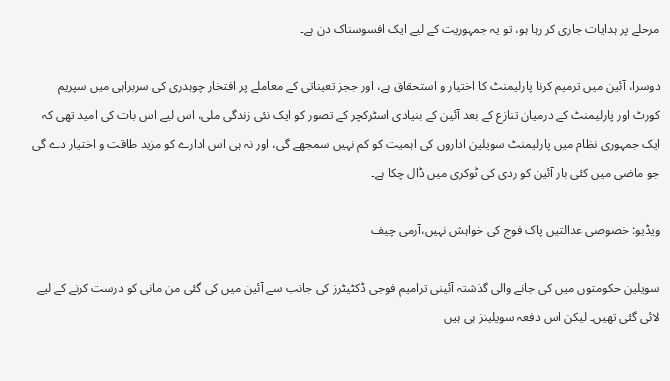مرحلے پر ہدایات جاری کر رہا ہو، تو یہ جمہوریت کے لیے ایک افسوسناک دن ہے۔

دوسرا، آئین میں ترمیم کرنا پارلیمنٹ کا اختیار و استحقاق ہے، اور ججز تعیناتی کے معاملے پر افتخار چوہدری کی سربراہی میں سپریم کورٹ اور پارلیمنٹ کے درمیان تنازع کے بعد آئین کے بنیادی اسٹرکچر کے تصور کو ایک نئی زندگی ملی، اس لیے اس بات کی امید تھی کہ ایک جمہوری نظام میں پارلیمنٹ سویلین اداروں کی اہمیت کو کم نہیں سمجھے گی، اور نہ ہی اس ادارے کو مزید طاقت و اختیار دے گی جو ماضی میں کئی بار آئین کو ردی کی ٹوکری میں ڈال چکا ہے۔

ویڈیو: خصوصی عدالتیں پاک فوج کی خواہش نہیں،آرمی چیف

سویلین حکومتوں میں کی جانے والی گذشتہ آئینی ترامیم فوجی ڈکٹیٹرز کی جانب سے آئین میں کی گئی من مانی کو درست کرنے کے لیے لائی گئی تھیں۔ لیکن اس دفعہ سویلینز ہی ہیں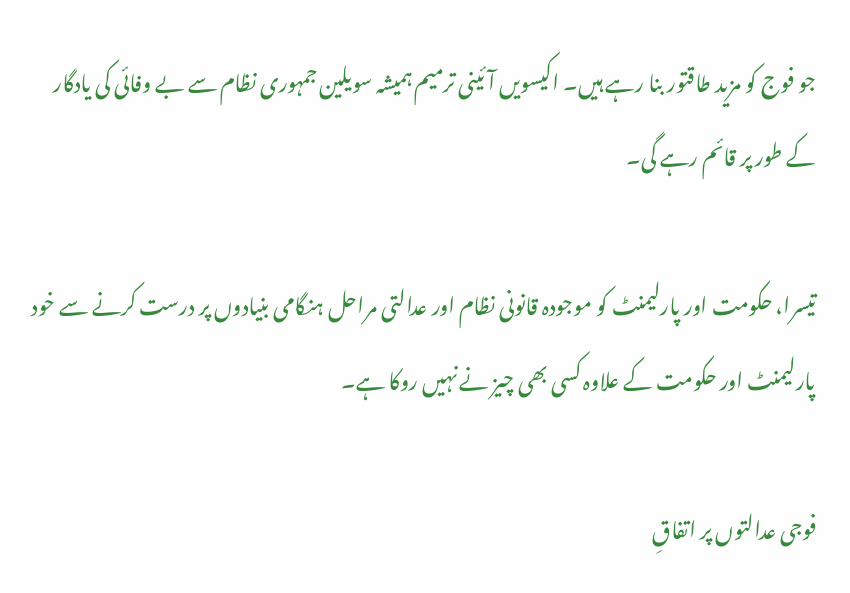جو فوج کو مزید طاقتور بنا رہے ہیں۔ اکیسویں آئینی ترمیم ہمیشہ سویلین جمہوری نظام سے بے وفائی کی یادگار کے طور پر قائم رہے گی۔

تیسرا، حکومت اور پارلیمنٹ کو موجودہ قانونی نظام اور عدالتی مراحل ہنگامی بنیادوں پر درست کرنے سے خود پارلیمنٹ اور حکومت کے علاوہ کسی بھی چیز نے نہیں روکا ہے۔

فوجی عدالتوں پر اتفاقِ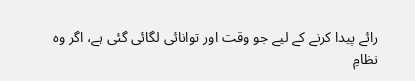رائے پیدا کرنے کے لیے جو وقت اور توانائی لگائی گئی ہے، اگر وہ نظامِ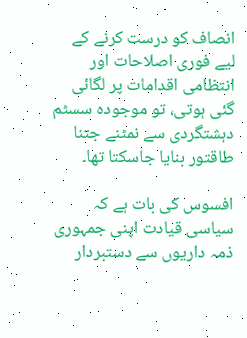انصاف کو درست کرنے کے لیے فوری اصلاحات اور انتظامی اقدامات پر لگائی گئی ہوتی، تو موجودہ سسٹم دہشتگردی سے نمٹنے جتنا طاقتور بنایا جاسکتا تھا۔

افسوس کی بات ہے کہ سیاسی قیادت اپنی جمہوری ذمہ داریوں سے دستبردار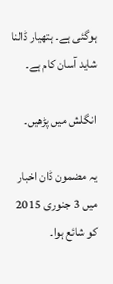ہوگئی ہے۔ ہتھیار ڈالنا شاید آسان کام ہے۔

انگلش میں پڑھیں۔

یہ مضمون ڈان اخبار میں 3 جنوری 2015 کو شائع ہوا۔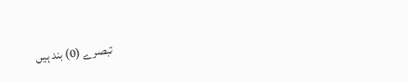تبصرے (0) بند ہیں